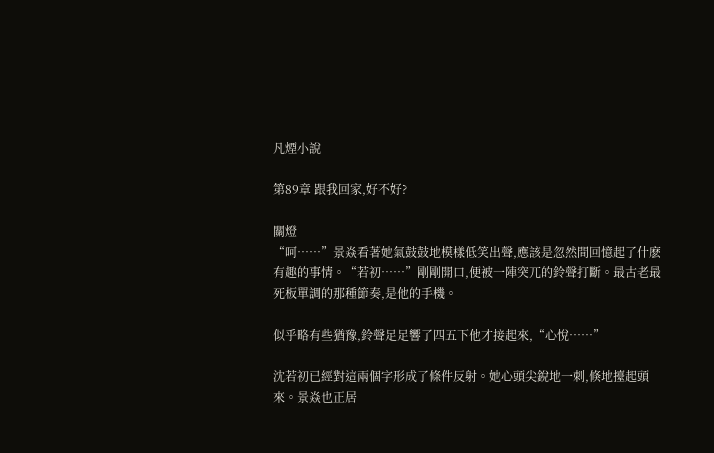凡煙小說

第89章 跟我回家,好不好?

關燈
“呵……”景焱看著她氣鼓鼓地模樣低笑出聲,應該是忽然間回憶起了什麽有趣的事情。“若初……”剛剛開口,便被一陣突兀的鈴聲打斷。最古老最死板單調的那種節奏,是他的手機。

似乎略有些猶豫,鈴聲足足響了四五下他才接起來,“心悅……”

沈若初已經對這兩個字形成了條件反射。她心頭尖銳地一刺,倏地擡起頭來。景焱也正居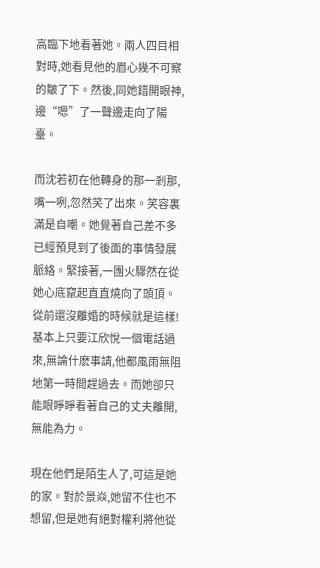高臨下地看著她。兩人四目相對時,她看見他的眉心幾不可察的皺了下。然後,同她錯開眼神,邊“嗯”了一聲邊走向了陽臺。

而沈若初在他轉身的那一剎那,嘴一咧,忽然笑了出來。笑容裏滿是自嘲。她覺著自己差不多已經預見到了後面的事情發展脈絡。緊接著,一團火驟然在從她心底竄起直直燒向了頭頂。從前還沒離婚的時候就是這樣!基本上只要江欣悅一個電話過來,無論什麽事請,他都風雨無阻地第一時間趕過去。而她卻只能眼睜睜看著自己的丈夫離開,無能為力。

現在他們是陌生人了,可這是她的家。對於景焱,她留不住也不想留,但是她有絕對權利將他從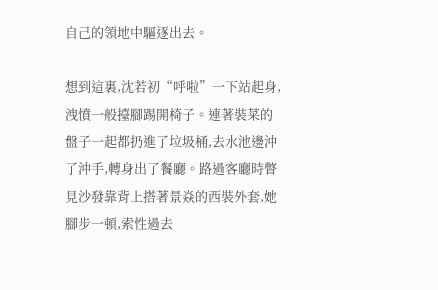自己的領地中驅逐出去。

想到這裏,沈若初“呼啦”一下站起身,洩憤一般擡腳踢開椅子。連著裝菜的盤子一起都扔進了垃圾桶,去水池邊沖了沖手,轉身出了餐廳。路過客廳時瞥見沙發靠背上搭著景焱的西裝外套,她腳步一頓,索性過去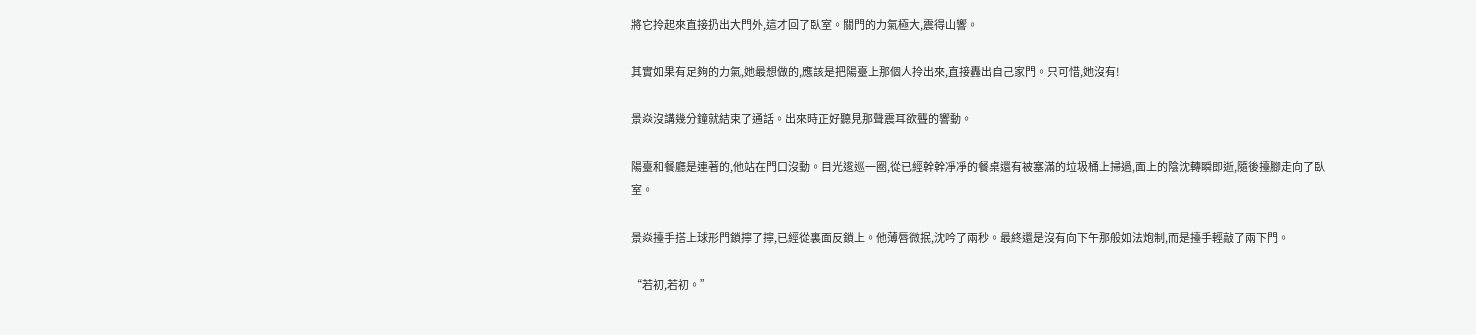將它拎起來直接扔出大門外,這才回了臥室。關門的力氣極大,震得山響。

其實如果有足夠的力氣,她最想做的,應該是把陽臺上那個人拎出來,直接轟出自己家門。只可惜,她沒有!

景焱沒講幾分鐘就結束了通話。出來時正好聽見那聲震耳欲聾的響動。

陽臺和餐廳是連著的,他站在門口沒動。目光逡巡一圈,從已經幹幹凈凈的餐桌還有被塞滿的垃圾桶上掃過,面上的陰沈轉瞬即逝,隨後擡腳走向了臥室。

景焱擡手搭上球形門鎖擰了擰,已經從裏面反鎖上。他薄唇微抿,沈吟了兩秒。最終還是沒有向下午那般如法炮制,而是擡手輕敲了兩下門。

“若初,若初。”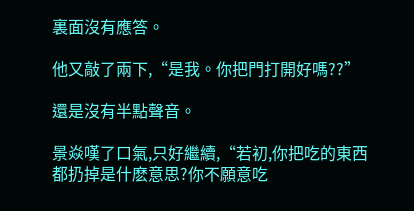裏面沒有應答。

他又敲了兩下,“是我。你把門打開好嗎??”

還是沒有半點聲音。

景焱嘆了口氣,只好繼續,“若初,你把吃的東西都扔掉是什麽意思?你不願意吃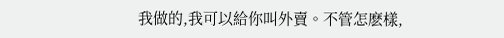我做的,我可以給你叫外賣。不管怎麽樣,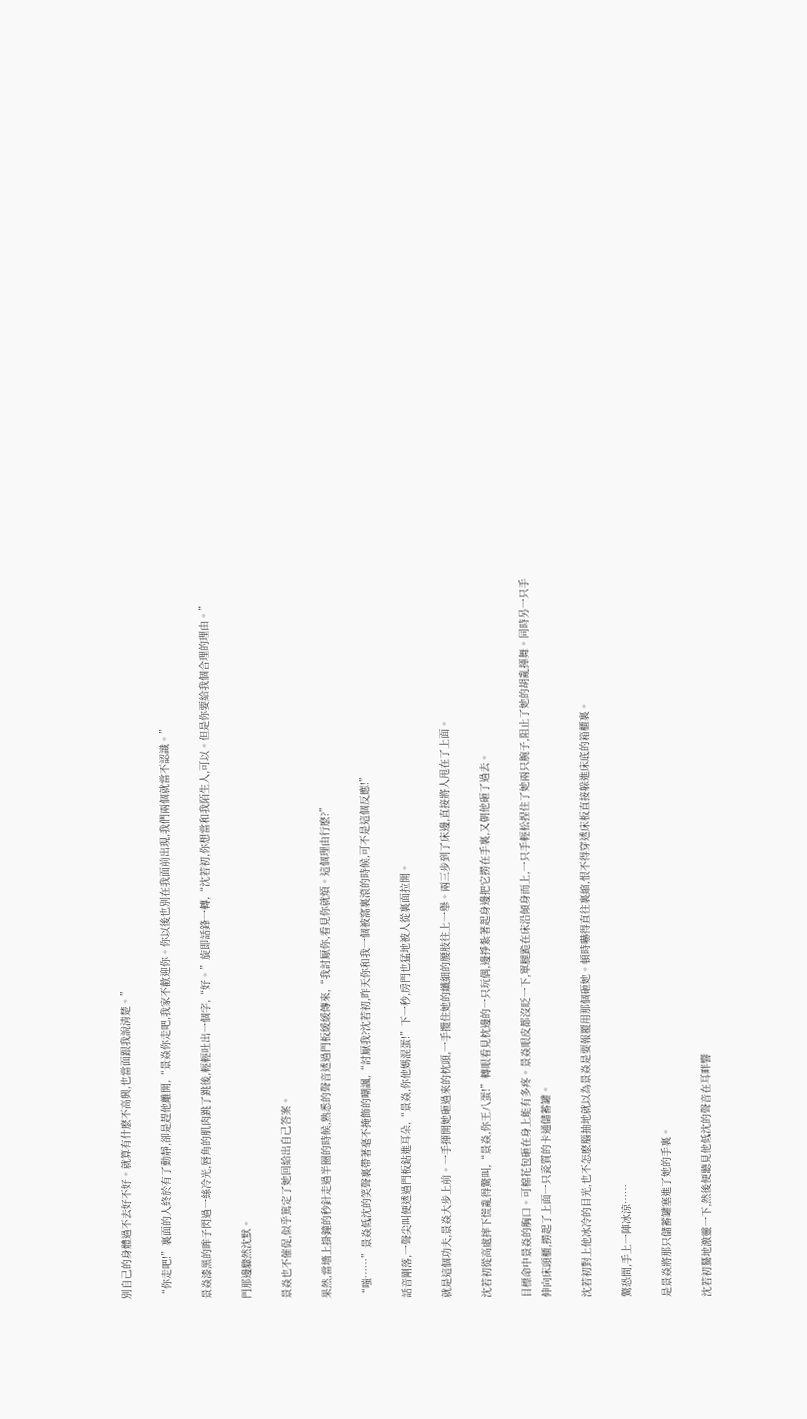別自己的身體過不去好不好。就算有什麽不高興,也當面跟我說清楚。”

“你走吧!”裏面的人終於有了動靜,卻是趕他離開,“景焱你走吧,我家不歡迎你。你以後也別在我面前出現,我們兩個就當不認識。”

景焱漆黑的眸子閃過一絲冷光,唇角的肌肉跳了跳後,輕輕吐出一個字,“好。”旋即話鋒一轉,“沈若初,你想當和我陌生人,可以。但是你要給我個合理的理由。”

門那邊驟然沈默。

景焱也不催促,似乎篤定了她回給出自己答案。

果然,當墻上掛鐘的秒針走過半圈的時候,熟悉的聲音透過門板緩緩傳來,“我討厭你,看見你就煩。這個理由行麽?”

“嗤……”景焱低沈的笑聲裏帶著毫不掩飾的嘲諷,“討厭我?沈若初,昨天你和我一個被窩裏滾的時候,可不是這個反應!”

話音剛落,一聲尖叫便透過門板鉆進耳朵,“景焱,你他媽混蛋!”下一秒,房門也猛地被人從裏面拉開。

就是這個功夫,景焱大步上前。一手揮開她砸過來的枕頭,一手攬住她的纖細的腰肢往上一舉。兩三步到了床邊,直接將人甩在了上面。

沈若初從高處摔下慌亂得驚叫,“景焱,你王八蛋!”轉眼看見枕邊的一只玩偶,邊掙紮著起身邊把它撈在手裏,又朝他砸了過去。

目標命中景焱的胸口。可棉花包砸在身上能有多疼。景焱眼皮都沒眨一下,單腿跪在床沿傾身而上,一只手輕松捏住了她兩只腕子,阻止了她的胡亂揮舞。同時另一只手伸向床頭櫃,撈起了上面一只瓷質的卡通儲蓄罐。

沈若初對上他冰冷的目光,也不怎麽腦抽地就以為景焱是要報覆用那個砸她。頓時嚇得直往裏縮,恨不得穿透床板直接躲進床底的箱櫃裏。

驚恐間,手上一陣冰涼……

是景焱將那只儲蓄罐塞進了她的手裏。

沈若初驀地激靈一下,然後便聽見他低沈的聲音在耳畔響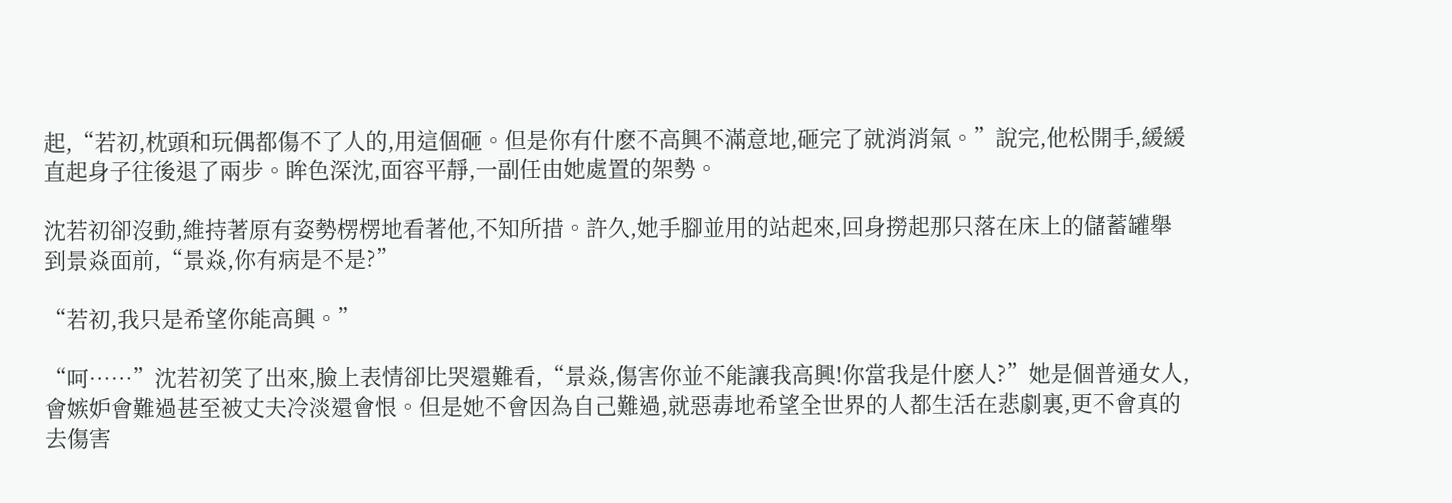起,“若初,枕頭和玩偶都傷不了人的,用這個砸。但是你有什麽不高興不滿意地,砸完了就消消氣。”說完,他松開手,緩緩直起身子往後退了兩步。眸色深沈,面容平靜,一副任由她處置的架勢。

沈若初卻沒動,維持著原有姿勢楞楞地看著他,不知所措。許久,她手腳並用的站起來,回身撈起那只落在床上的儲蓄罐舉到景焱面前,“景焱,你有病是不是?”

“若初,我只是希望你能高興。”

“呵……”沈若初笑了出來,臉上表情卻比哭還難看,“景焱,傷害你並不能讓我高興!你當我是什麽人?”她是個普通女人,會嫉妒會難過甚至被丈夫冷淡還會恨。但是她不會因為自己難過,就惡毒地希望全世界的人都生活在悲劇裏,更不會真的去傷害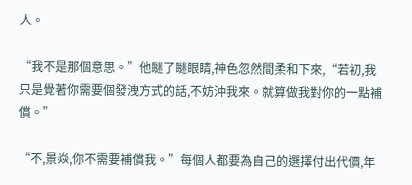人。

“我不是那個意思。”他瞇了瞇眼睛,神色忽然間柔和下來,“若初,我只是覺著你需要個發洩方式的話,不妨沖我來。就算做我對你的一點補償。”

“不,景焱,你不需要補償我。”每個人都要為自己的選擇付出代價,年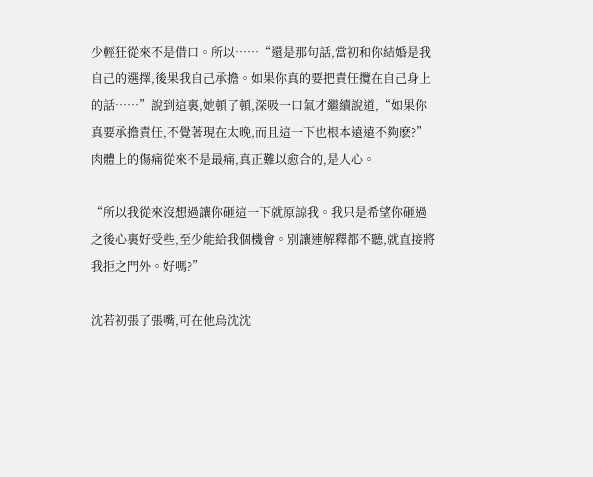少輕狂從來不是借口。所以……“還是那句話,當初和你結婚是我自己的選擇,後果我自己承擔。如果你真的要把責任攬在自己身上的話……”說到這裏,她頓了頓,深吸一口氣才繼續說道,“如果你真要承擔責任,不覺著現在太晚,而且這一下也根本遠遠不夠麽?”肉體上的傷痛從來不是最痛,真正難以愈合的,是人心。

“所以我從來沒想過讓你砸這一下就原諒我。我只是希望你砸過之後心裏好受些,至少能給我個機會。別讓連解釋都不聽,就直接將我拒之門外。好嗎?”

沈若初張了張嘴,可在他烏沈沈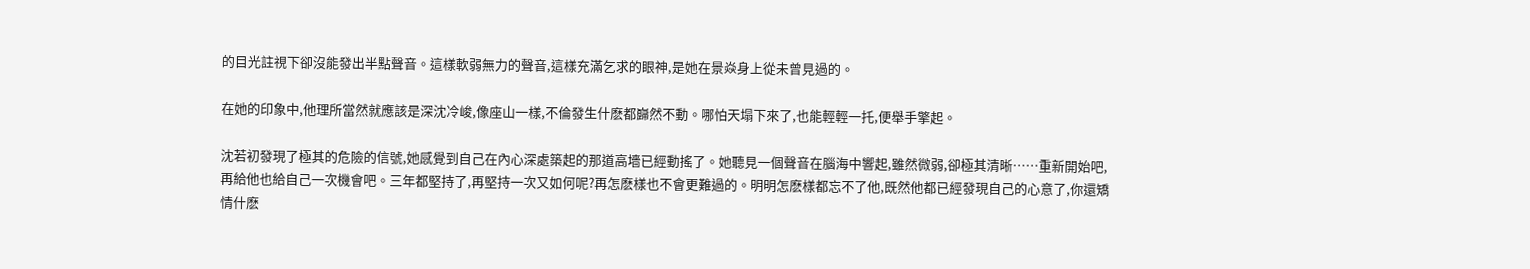的目光註視下卻沒能發出半點聲音。這樣軟弱無力的聲音,這樣充滿乞求的眼神,是她在景焱身上從未曾見過的。

在她的印象中,他理所當然就應該是深沈冷峻,像座山一樣,不倫發生什麽都巋然不動。哪怕天塌下來了,也能輕輕一托,便舉手擎起。

沈若初發現了極其的危險的信號,她感覺到自己在內心深處築起的那道高墻已經動搖了。她聽見一個聲音在腦海中響起,雖然微弱,卻極其清晰……重新開始吧,再給他也給自己一次機會吧。三年都堅持了,再堅持一次又如何呢?再怎麽樣也不會更難過的。明明怎麽樣都忘不了他,既然他都已經發現自己的心意了,你還矯情什麽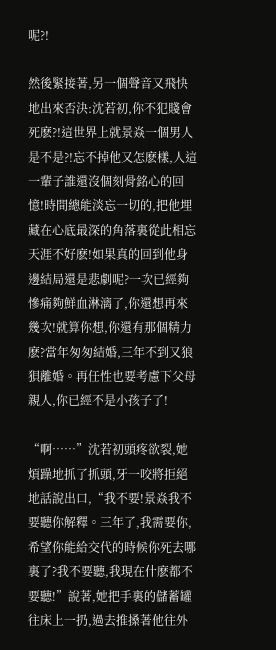呢?!

然後緊接著,另一個聲音又飛快地出來否決:沈若初,你不犯賤會死麽?!這世界上就景焱一個男人是不是?!忘不掉他又怎麽樣,人這一輩子誰還沒個刻骨銘心的回憶!時間總能淡忘一切的,把他埋藏在心底最深的角落裏從此相忘天涯不好麽!如果真的回到他身邊結局還是悲劇呢?一次已經夠慘痛夠鮮血淋漓了,你還想再來幾次!就算你想,你還有那個精力麽?當年匆匆結婚,三年不到又狼狽離婚。再任性也要考慮下父母親人,你已經不是小孩子了!

“啊……”沈若初頭疼欲裂,她煩躁地抓了抓頭,牙一咬將拒絕地話說出口,“我不要!景焱我不要聽你解釋。三年了,我需要你,希望你能給交代的時候你死去哪裏了?我不要聽,我現在什麽都不要聽!”說著,她把手裏的儲蓄罐往床上一扔,過去推搡著他往外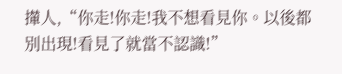攆人,“你走!你走!我不想看見你。以後都別出現!看見了就當不認識!”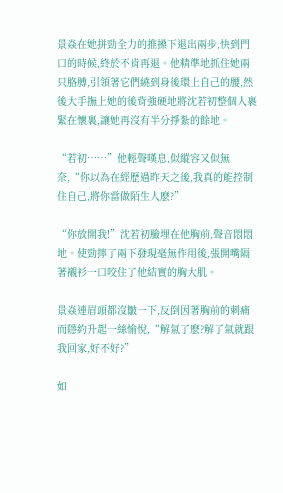景焱在她拼勁全力的推搡下退出兩步,快到門口的時候,終於不肯再退。他精準地抓住她兩只胳膊,引領著它們繞到身後環上自己的腰,然後大手撫上她的後背強硬地將沈若初整個人裹緊在懷裏,讓她再沒有半分掙紮的餘地。

“若初……”他輕聲嘆息,似縱容又似無奈,“你以為在經歷過昨天之後,我真的能控制住自己,將你當做陌生人麽?”

“你放開我!”沈若初臉埋在他胸前,聲音悶悶地。使勁擰了兩下發現毫無作用後,張開嘴隔著襯衫一口咬住了他結實的胸大肌。

景焱連眉頭都沒皺一下,反倒因著胸前的刺痛而隱約升起一絲愉悅,“解氣了麽?解了氣就跟我回家,好不好?”

如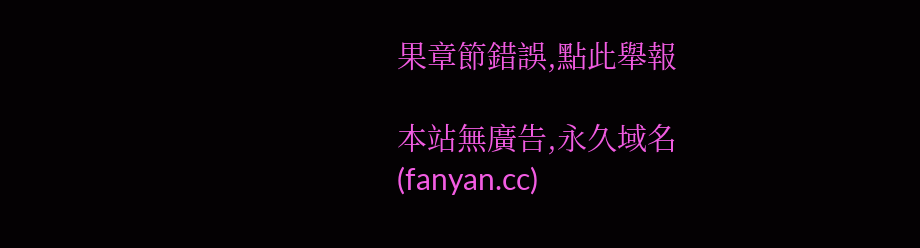果章節錯誤,點此舉報

本站無廣告,永久域名(fanyan.cc)